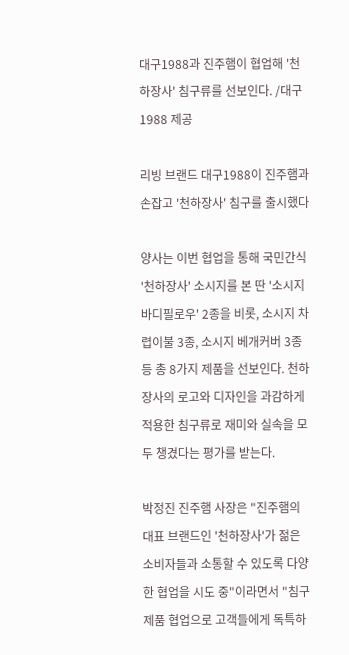대구1988과 진주햄이 협업해 '천하장사' 침구류를 선보인다. /대구1988 제공

리빙 브랜드 대구1988이 진주햄과 손잡고 '천하장사' 침구를 출시했다

양사는 이번 협업을 통해 국민간식 '천하장사' 소시지를 본 딴 '소시지 바디필로우' 2종을 비롯, 소시지 차렵이불 3종, 소시지 베개커버 3종 등 총 8가지 제품을 선보인다. 천하장사의 로고와 디자인을 과감하게 적용한 침구류로 재미와 실속을 모두 챙겼다는 평가를 받는다.

박정진 진주햄 사장은 "진주햄의 대표 브랜드인 '천하장사'가 젊은 소비자들과 소통할 수 있도록 다양한 협업을 시도 중"이라면서 "침구 제품 협업으로 고객들에게 독특하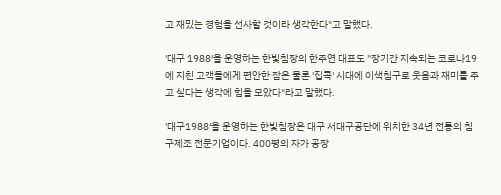고 재밌는 경험을 선사할 것이라 생각한다"고 말했다.

'대구 1988′을 운영하는 한빛침장의 한주연 대표도 "장기간 지속되는 코로나19에 지친 고객들에게 편안한 잠은 물론 '집콕' 시대에 이색침구로 웃음과 재미를 주고 싶다는 생각에 힘을 모았다"라고 말했다.

'대구1988′을 운영하는 한빛침장은 대구 서대구공단에 위치한 34년 전통의 침구제조 전문기업이다. 400평의 자가 공장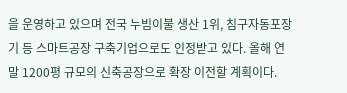을 운영하고 있으며 전국 누빔이불 생산 1위, 침구자동포장기 등 스마트공장 구축기업으로도 인정받고 있다. 올해 연말 1200평 규모의 신축공장으로 확장 이전할 계획이다.